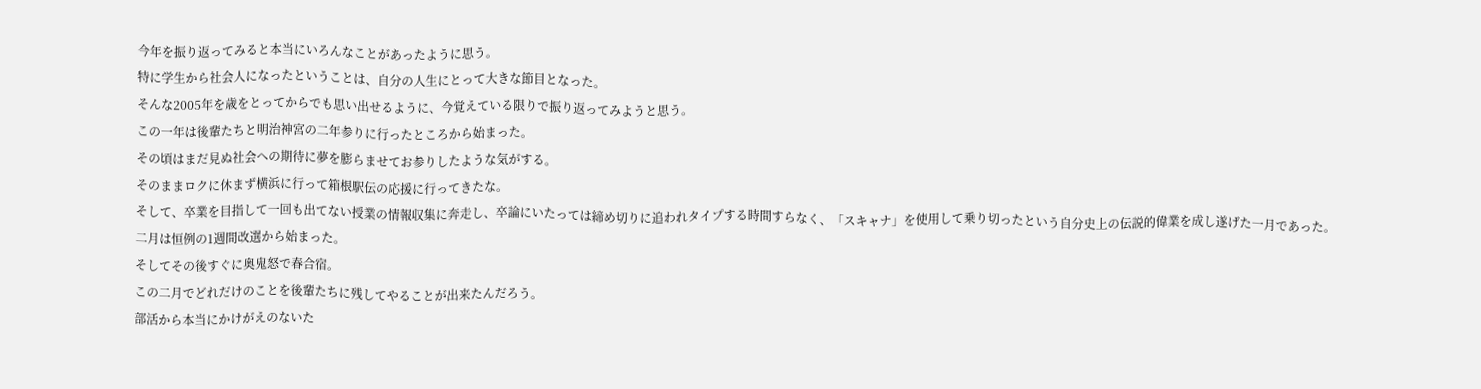今年を振り返ってみると本当にいろんなことがあったように思う。
特に学生から社会人になったということは、自分の人生にとって大きな節目となった。
そんな2005年を歳をとってからでも思い出せるように、今覚えている限りで振り返ってみようと思う。
この一年は後輩たちと明治神宮の二年参りに行ったところから始まった。
その頃はまだ見ぬ社会への期待に夢を膨らませてお参りしたような気がする。
そのままロクに休まず横浜に行って箱根駅伝の応援に行ってきたな。
そして、卒業を目指して一回も出てない授業の情報収集に奔走し、卒論にいたっては締め切りに追われタイプする時間すらなく、「スキャナ」を使用して乗り切ったという自分史上の伝説的偉業を成し遂げた一月であった。
二月は恒例の1週間改選から始まった。
そしてその後すぐに奥鬼怒で春合宿。
この二月でどれだけのことを後輩たちに残してやることが出来たんだろう。
部活から本当にかけがえのないた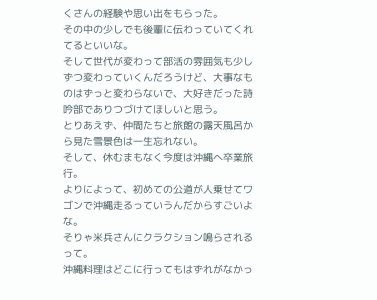くさんの経験や思い出をもらった。
その中の少しでも後輩に伝わっていてくれてるといいな。
そして世代が変わって部活の雰囲気も少しずつ変わっていくんだろうけど、大事なものはずっと変わらないで、大好きだった詩吟部でありつづけてほしいと思う。
とりあえず、仲間たちと旅館の露天風呂から見た雪景色は一生忘れない。
そして、休むまもなく今度は沖縄へ卒業旅行。
よりによって、初めての公道が人乗せてワゴンで沖縄走るっていうんだからすごいよな。
そりゃ米兵さんにクラクション鳴らされるって。
沖縄料理はどこに行ってもはずれがなかっ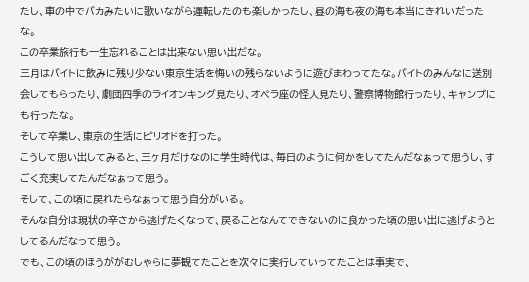たし、車の中でバカみたいに歌いながら運転したのも楽しかったし、昼の海も夜の海も本当にきれいだったな。
この卒業旅行も一生忘れることは出来ない思い出だな。
三月はバイトに飲みに残り少ない東京生活を悔いの残らないように遊びまわってたな。バイトのみんなに送別会してもらったり、劇団四季のライオンキング見たり、オペラ座の怪人見たり、警察博物館行ったり、キャンプにも行ったな。
そして卒業し、東京の生活にピリオドを打った。
こうして思い出してみると、三ヶ月だけなのに学生時代は、毎日のように何かをしてたんだなぁって思うし、すごく充実してたんだなぁって思う。
そして、この頃に戻れたらなぁって思う自分がいる。
そんな自分は現状の辛さから逃げたくなって、戻ることなんてできないのに良かった頃の思い出に逃げようとしてるんだなって思う。
でも、この頃のほうががむしゃらに夢観てたことを次々に実行していってたことは事実で、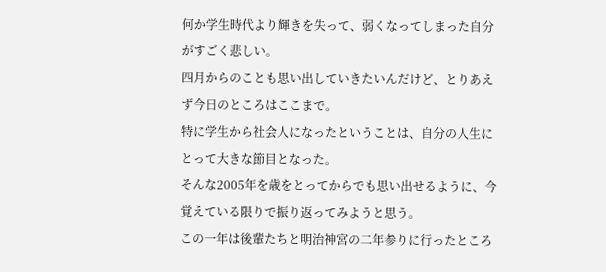何か学生時代より輝きを失って、弱くなってしまった自分がすごく悲しい。
四月からのことも思い出していきたいんだけど、とりあえず今日のところはここまで。
特に学生から社会人になったということは、自分の人生にとって大きな節目となった。
そんな2005年を歳をとってからでも思い出せるように、今覚えている限りで振り返ってみようと思う。
この一年は後輩たちと明治神宮の二年参りに行ったところ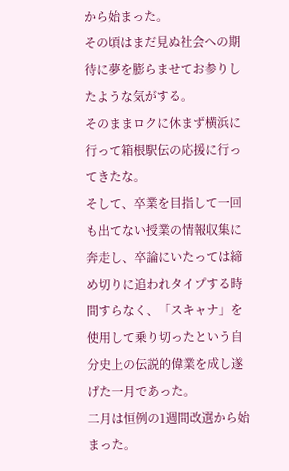から始まった。
その頃はまだ見ぬ社会への期待に夢を膨らませてお参りしたような気がする。
そのままロクに休まず横浜に行って箱根駅伝の応援に行ってきたな。
そして、卒業を目指して一回も出てない授業の情報収集に奔走し、卒論にいたっては締め切りに追われタイプする時間すらなく、「スキャナ」を使用して乗り切ったという自分史上の伝説的偉業を成し遂げた一月であった。
二月は恒例の1週間改選から始まった。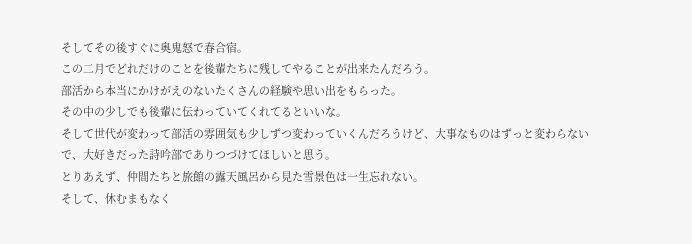そしてその後すぐに奥鬼怒で春合宿。
この二月でどれだけのことを後輩たちに残してやることが出来たんだろう。
部活から本当にかけがえのないたくさんの経験や思い出をもらった。
その中の少しでも後輩に伝わっていてくれてるといいな。
そして世代が変わって部活の雰囲気も少しずつ変わっていくんだろうけど、大事なものはずっと変わらないで、大好きだった詩吟部でありつづけてほしいと思う。
とりあえず、仲間たちと旅館の露天風呂から見た雪景色は一生忘れない。
そして、休むまもなく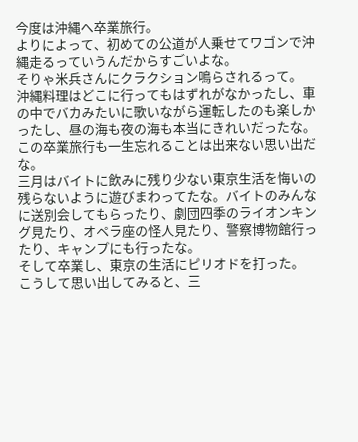今度は沖縄へ卒業旅行。
よりによって、初めての公道が人乗せてワゴンで沖縄走るっていうんだからすごいよな。
そりゃ米兵さんにクラクション鳴らされるって。
沖縄料理はどこに行ってもはずれがなかったし、車の中でバカみたいに歌いながら運転したのも楽しかったし、昼の海も夜の海も本当にきれいだったな。
この卒業旅行も一生忘れることは出来ない思い出だな。
三月はバイトに飲みに残り少ない東京生活を悔いの残らないように遊びまわってたな。バイトのみんなに送別会してもらったり、劇団四季のライオンキング見たり、オペラ座の怪人見たり、警察博物館行ったり、キャンプにも行ったな。
そして卒業し、東京の生活にピリオドを打った。
こうして思い出してみると、三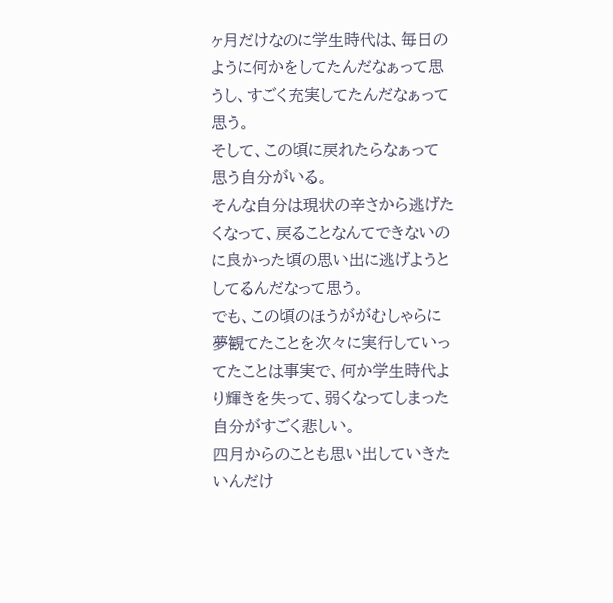ヶ月だけなのに学生時代は、毎日のように何かをしてたんだなぁって思うし、すごく充実してたんだなぁって思う。
そして、この頃に戻れたらなぁって思う自分がいる。
そんな自分は現状の辛さから逃げたくなって、戻ることなんてできないのに良かった頃の思い出に逃げようとしてるんだなって思う。
でも、この頃のほうががむしゃらに夢観てたことを次々に実行していってたことは事実で、何か学生時代より輝きを失って、弱くなってしまった自分がすごく悲しい。
四月からのことも思い出していきたいんだけ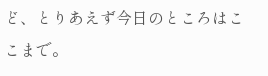ど、とりあえず今日のところはここまで。